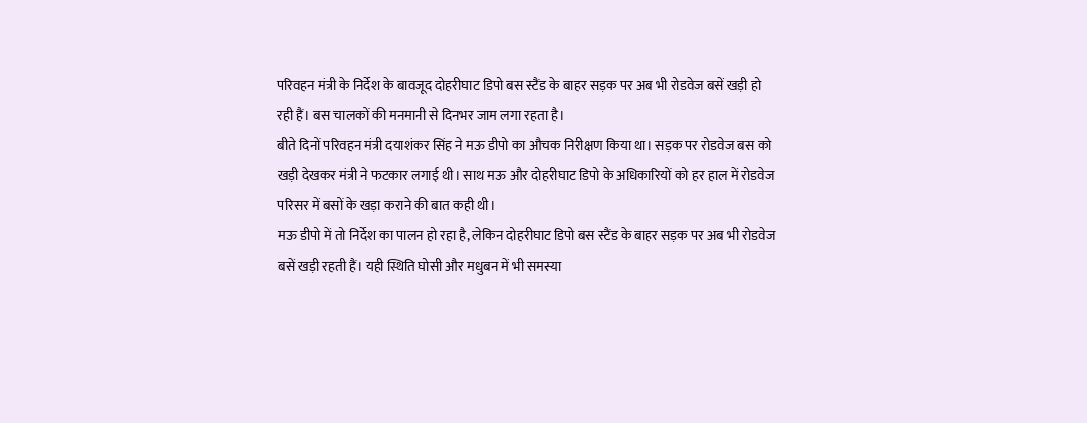परिवहन मंत्री के निर्देश के बावजूद दोहरीघाट डिपो बस स्टैंड के बाहर सड़क पर अब भी रोडवेज बसें खड़ी हो रही हैं। बस चालकों की मनमानी से दिनभर जाम लगा रहता है।
बीते दिनों परिवहन मंत्री दयाशंकर सिंह ने मऊ डीपो का औचक निरीक्षण किया था। सड़क पर रोडवेज बस को खड़ी देखकर मंत्री ने फटकार लगाई थी। साथ मऊ और दोहरीघाट डिपो के अधिकारियों को हर हाल में रोडवेज परिसर में बसों के खड़ा कराने की बात कही थी।
मऊ डीपो में तो निर्देश का पालन हो रहा है, लेकिन दोहरीघाट डिपो बस स्टैंड के बाहर सड़क पर अब भी रोडवेज बसें खड़ी रहती हैं। यही स्थिति घोसी और मधुबन में भी समस्या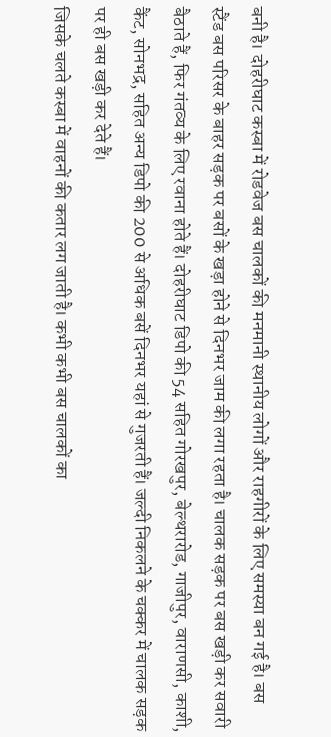बनी है। दोहरीघाट कस्बा में रोडवेज बस चालकों की मनमानी स्थानीय लोगों और राहगीरों के लिए समस्या बन गई है। बस स्टैंड बस परिसर के बाहर सड़क पर बसों के खड़ा होने से दिनभर जाम की लगा रहता है। चालक सड़क पर बस खड़ी कर सवारी बैठाते हैं, फिर गंतव्य के लिए रवाना होते हैं। दोहरीघाट डिपो की 54 सहित गोरखपुर, बेल्थरारोड, गाजीपुर, वाराणसी, काशी, कैंट, सोनभद्र, सहित अन्य डिपो की 200 से अधिक बसें दिनभर यहां से गुजरती हैं। जल्दी निकलने के चक्कर में चालक सड़क पर ही बस खड़ी कर देते हैं।
जिसके चलते कस्बा में वाहनों की कतार लग जाती है। कभी कभी बस चालकों का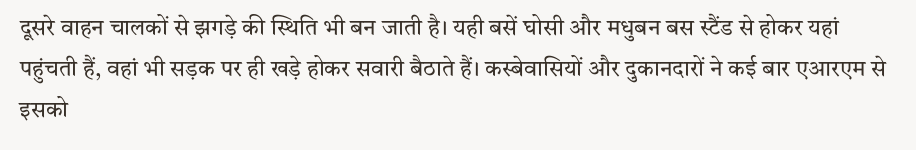दूसरे वाहन चालकों से झगड़े की स्थिति भी बन जाती है। यही बसें घोसी और मधुबन बस स्टैंड से होकर यहां पहुंचती हैं, वहां भी सड़क पर ही खड़े होकर सवारी बैठाते हैं। कस्बेवासियों और दुकानदारों ने कई बार एआरएम से इसको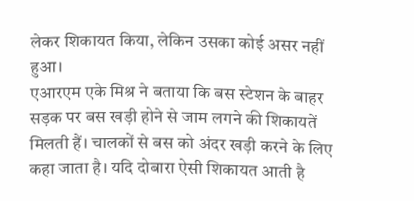लेकर शिकायत किया, लेकिन उसका कोई असर नहीं हुआ।
एआरएम एके मिश्र ने बताया कि बस स्टेशन के बाहर सड़क पर बस खड़ी होने से जाम लगने की शिकायतें मिलती हैं। चालकों से बस को अंदर खड़ी करने के लिए कहा जाता है। यदि दोबारा ऐसी शिकायत आती है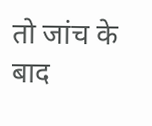तो जांच के बाद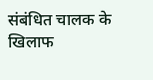संबंधित चालक के खिलाफ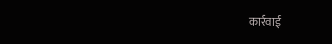कार्रवाई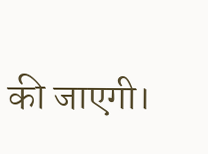की जाएगी।